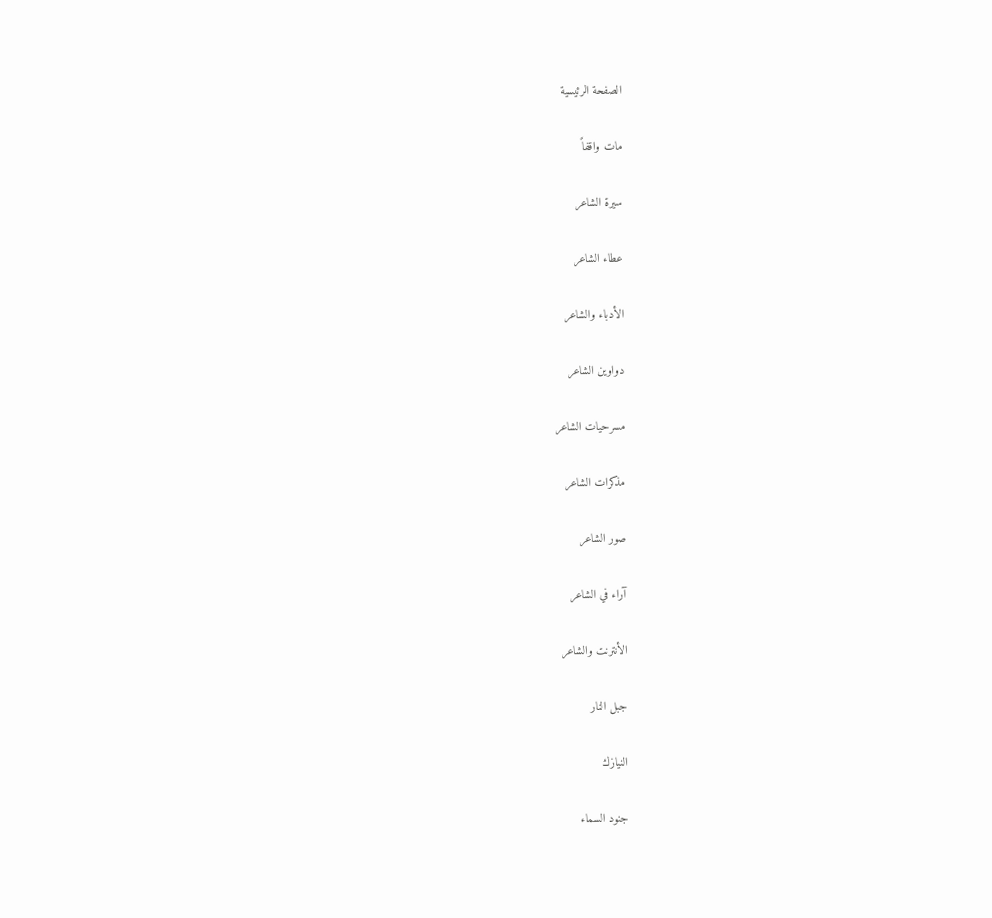الصفحة الرئيسية

مات واقفاً

سيرة الشاعر

عطاء الشاعر

الأدباء والشاعر

دواوين الشاعر

مسرحيات الشاعر

مذكرات الشاعر

صور الشاعر

آراء في الشاعر

الأنترنت والشاعر

جبل النار

النيازك

جنود السماء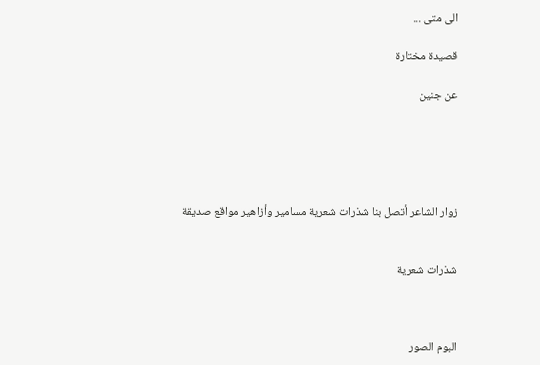الى متى ...

قصيدة مختارة

عن جنين





زوار الشاعر أتصل بنا شذرات شعرية مسامير وأزاهير مواقع صديقة


شذرات شعرية



البوم الصور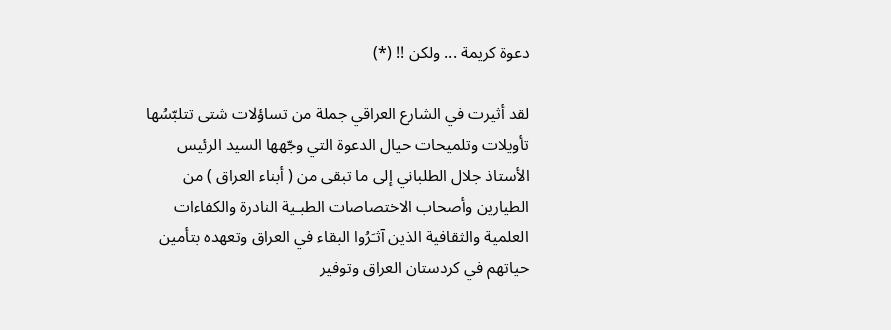دعوة كريمة ... ولكن !! (*)

لقد أثيرت في الشارع العراقي جملة من تساؤلات شتى تتلبّسُها تأويلات وتلميحات حيال الدعوة التي وجّهها السيد الرئيس الأستاذ جلال الطلباني إلى ما تبقى من ( أبناء العراق ) من الطيارين وأصحاب الاختصاصات الطبـية النادرة والكفاءات العلمية والثقافية الذين آثـَرُوا البقاء في العراق وتعهده بتأمين حياتهم في كردستان العراق وتوفير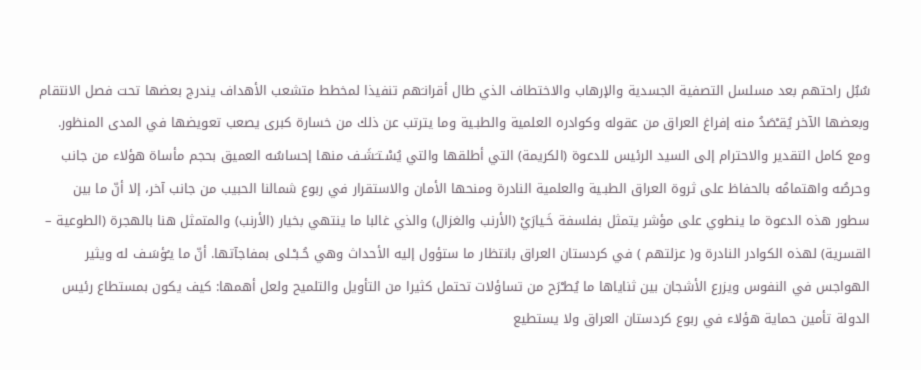سُبُل راحتهم بعد مسلسل التصفية الجسدية والإرهاب والاختطاف الذي طال أقرانـَهم تنفيذا لمخطط متشعب الأهداف يندرج بعضها تحت فصل الانتقام وبعضها الآخر يُقـْصَدُ منه إفراغ العراق من عقوله وكوادره العلمية والطبـية وما يترتب عن ذلك من خسارة كبرى يصعب تعويضها في المدى المنظور. ومع كامل التقدير والاحترام إلى السيد الرئيس للدعوة (الكريمة) التي أطلقها والتي يُسْـتـَشَـف منها إحساسُه العميق بحجم مأساة هؤلاء من جانب وحرصُه واهتمامُه بالحفاظ على ثروة العراق الطبـية والعلمية النادرة ومنحها الأمان والاستقرار في ربوع شمالنا الحبيب من جانب آخر، إلا أنّ ما بين سطور هذه الدعوة ما ينطوي على مؤشر يتمثل بفلسفة خَـيارَيْ (الأرنب والغزال) والذي غالبا ما ينتهي بخيار (الأرنب) والمتمثل هنا بالهجرة (الطوعية – القسرية) لهذه الكوادر النادرة و( عزلتهم ) في كردستان العراق بانتظار ما ستؤول إليه الأحداث وهي حُـبـْـلى بمفاجآتها. أنّ ما يـُؤسَـف له ويثير الهواجس في النفوس ويزرع الأشجان بين ثناياها ما يُطـْرَح من تساؤلات تحتمل كثيرا من التأويل والتلميح ولعل أهمها: كيف يكون بمستطاع رئيس الدولة تأمين حماية هؤلاء في ربوع كردستان العراق ولا يستطيع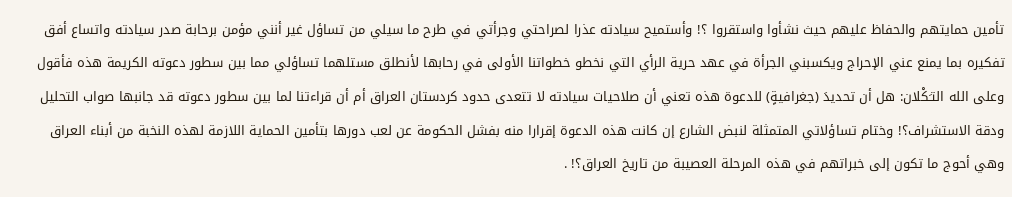تأمين حمايتهم والحفاظ عليهم حيث نشأوا واستقروا ؟! وأستميح سيادته عذرا لصراحتي وجرأتي في طرح ما سيلي من تساؤل غير أنني مؤمن برحابة صدر سيادته واتساع أفق تفكيره بما يمنع عني الإحراج ويكسبني الجرأة في عهد حرية الرأي التي نخطو خطواتنا الأولى في رحابها لأنطلق مستلهما تساؤلي مما بين سطور دعوته الكريمة هذه فأقول وعلى الله التـَكْلان: هل أن تحديدَ (جغرافيةٍ) للدعوة هذه تعني أن صلاحيات سيادته لا تتعدى حدود كردستان العراق أم أن قراءتنا لما بين سطور دعوته قد جانبها صواب التحليل ودقة الاستشراف؟! وختام تساؤلاتي المتمثلة لنبض الشارع إن كانت هذه الدعوة إقرارا منه بفشل الحكومة عن لعب دورها بتأمين الحماية اللازمة لهذه النخبة من أبناء العراق وهي أحوج ما تكون إلى خبراتهم في هذه المرحلة العصيبة من تاريخ العراق؟! .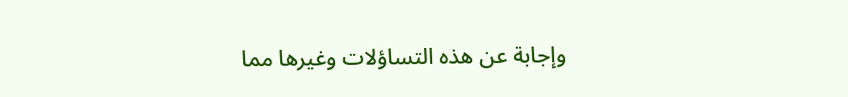وإجابة عن هذه التساؤلات وغيرها مما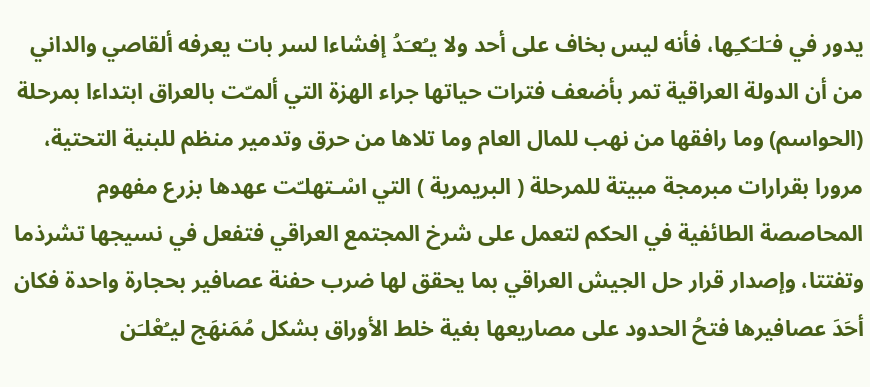يدور في فـَلـَكـِها، فأنه ليس بخاف على أحد ولا يـُعـَدُ إفشاءا لسر بات يعرفه ألقاصي والداني من أن الدولة العراقية تمر بأضعف فترات حياتها جراء الهزة التي ألمـّت بالعراق ابتداءا بمرحلة (الحواسم) وما رافقها من نهب للمال العام وما تلاها من حرق وتدمير منظم للبنية التحتية، مرورا بقرارات مبرمجة مبيتة للمرحلة ( البريمرية ) التي اسْـتهلـّت عهدها بزرع مفهوم المحاصصة الطائفية في الحكم لتعمل على شرخ المجتمع العراقي فتفعل في نسيجها تشرذما وتفتتا، وإصدار قرار حل الجيش العراقي بما يحقق لها ضرب حفنة عصافير بحجارة واحدة فكان أحَدَ عصافيرها فتحُ الحدود على مصاريعها بغية خلط الأوراق بشكل مُمَنهَج ليـُعْلـَن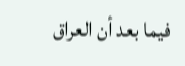فيما بعد أن العراق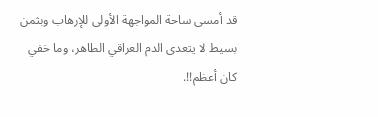قد أمسى ساحة المواجهة الأولى للإرهاب وبثمن بسيط لا يتعدى الدم العراقي الطاهر، وما خفي كان أعظم!!.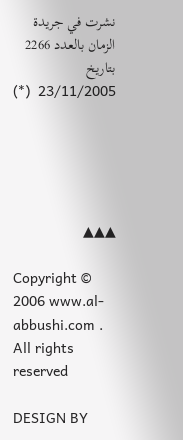نشرت في جريدة الزمان بالعدد 2266 بتاريخ 23/11/2005  (*)





▲▲▲

Copyright © 2006 www.al-abbushi.com . All rights reserved

DESIGN BY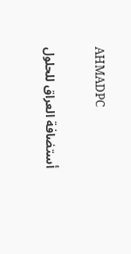AHMADPC

أستضافة العراق للحلول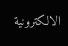الالكترونية